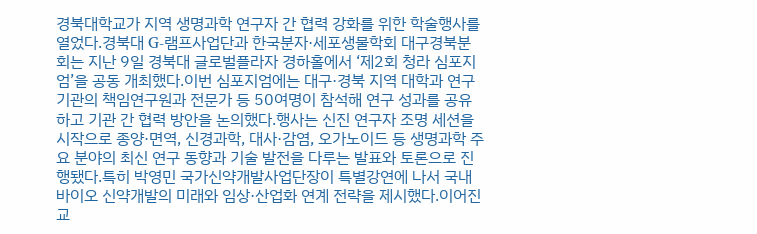경북대학교가 지역 생명과학 연구자 간 협력 강화를 위한 학술행사를 열었다.경북대 G-램프사업단과 한국분자·세포생물학회 대구경북분회는 지난 9일 경북대 글로벌플라자 경하홀에서 ‘제2회 청라 심포지엄’을 공동 개최했다.이번 심포지엄에는 대구·경북 지역 대학과 연구기관의 책임연구원과 전문가 등 50여명이 참석해 연구 성과를 공유하고 기관 간 협력 방안을 논의했다.행사는 신진 연구자 조명 세션을 시작으로 종양·면역, 신경과학, 대사·감염, 오가노이드 등 생명과학 주요 분야의 최신 연구 동향과 기술 발전을 다루는 발표와 토론으로 진행됐다.특히 박영민 국가신약개발사업단장이 특별강연에 나서 국내 바이오 신약개발의 미래와 임상·산업화 연계 전략을 제시했다.이어진 교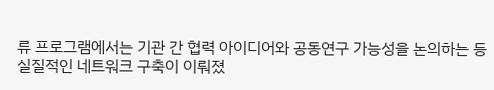류 프로그램에서는 기관 간 협력 아이디어와 공동연구 가능성을 논의하는 등 실질적인 네트워크 구축이 이뤄졌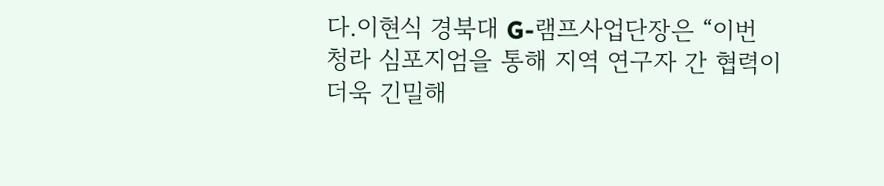다.이현식 경북대 G-램프사업단장은 “이번 청라 심포지엄을 통해 지역 연구자 간 협력이 더욱 긴밀해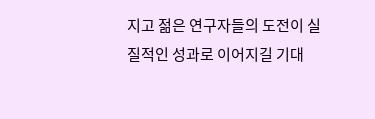지고 젊은 연구자들의 도전이 실질적인 성과로 이어지길 기대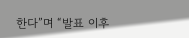한다”며 “발표 이후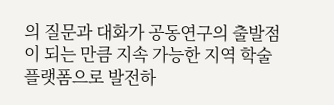의 질문과 대화가 공동연구의 출발점이 되는 만큼 지속 가능한 지역 학술 플랫폼으로 발전하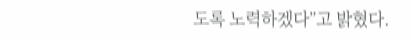도록 노력하겠다”고 밝혔다.